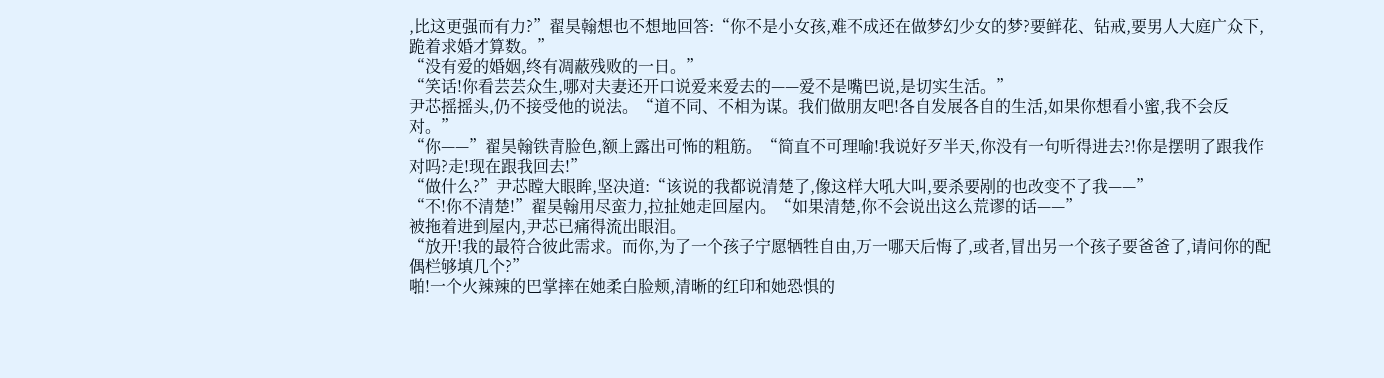,比这更强而有力?”翟昊翰想也不想地回答:“你不是小女孩,难不成还在做梦幻少女的梦?要鲜花、钻戒,要男人大庭广众下,跪着求婚才算数。”
“没有爱的婚姻,终有凋蔽残败的一日。”
“笑话!你看芸芸众生,哪对夫妻还开口说爱来爱去的——爱不是嘴巴说,是切实生活。”
尹芯摇摇头,仍不接受他的说法。“道不同、不相为谋。我们做朋友吧!各自发展各自的生活,如果你想看小蜜,我不会反对。”
“你——”翟昊翰铁青脸色,额上露出可怖的粗筋。“简直不可理喻!我说好歹半天,你没有一句听得进去?!你是摆明了跟我作对吗?走!现在跟我回去!”
“做什么?”尹芯瞠大眼眸,坚决道:“该说的我都说清楚了,像这样大吼大叫,要杀要剐的也改变不了我——”
“不!你不清楚!”翟昊翰用尽蛮力,拉扯她走回屋内。“如果清楚,你不会说出这么荒谬的话——”
被拖着进到屋内,尹芯已痛得流出眼泪。
“放开!我的最符合彼此需求。而你,为了一个孩子宁愿牺牲自由,万一哪天后悔了,或者,冒出另一个孩子要爸爸了,请问你的配偶栏够填几个?”
啪!一个火辣辣的巴掌摔在她柔白脸颊,清晰的红印和她恐惧的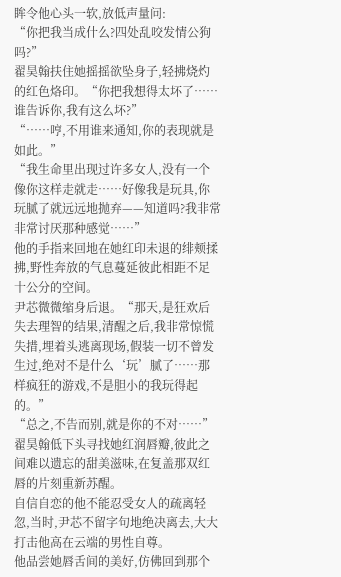眸令他心头一软,放低声量问:
“你把我当成什么?四处乱咬发情公狗吗?”
翟昊翰扶住她摇摇欲坠身子,轻拂烧灼的红色烙印。“你把我想得太坏了……谁告诉你,我有这么坏?”
“……哼,不用谁来通知,你的表现就是如此。”
“我生命里出现过许多女人,没有一个像你这样走就走……好像我是玩具,你玩腻了就远远地抛弃——知道吗?我非常非常讨厌那种感觉……”
他的手指来回地在她红印未退的绯颊揉拂,野性奔放的气息蔓延彼此相距不足十公分的空间。
尹芯微微缩身后退。“那天,是狂欢后失去理智的结果,清醒之后,我非常惊慌失措,埋着头逃离现场,假装一切不曾发生过,绝对不是什么‘玩’腻了……那样疯狂的游戏,不是胆小的我玩得起的。”
“总之,不告而别,就是你的不对……”
翟昊翰低下头寻找她红润唇瓣,彼此之间难以遗忘的甜美滋味,在复盖那双红唇的片刻重新苏醒。
自信自恋的他不能忍受女人的疏离轻忽,当时,尹芯不留字句地绝决离去,大大打击他高在云端的男性自尊。
他品尝她唇舌间的美好,仿佛回到那个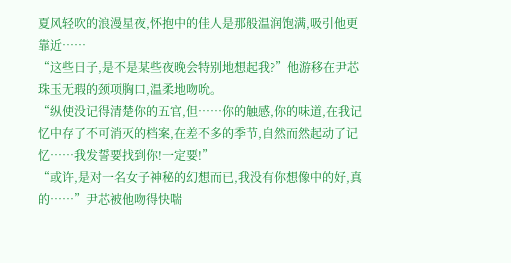夏风轻吹的浪漫星夜,怀抱中的佳人是那般温润饱满,吸引他更靠近……
“这些日子,是不是某些夜晚会特别地想起我?”他游移在尹芯珠玉无瑕的颈项胸口,温柔地吻吮。
“纵使没记得清楚你的五官,但……你的触感,你的味道,在我记忆中存了不可消灭的档案,在差不多的季节,自然而然起动了记忆……我发誓要找到你!一定要!”
“或许,是对一名女子神秘的幻想而已,我没有你想像中的好,真的……”尹芯被他吻得快喘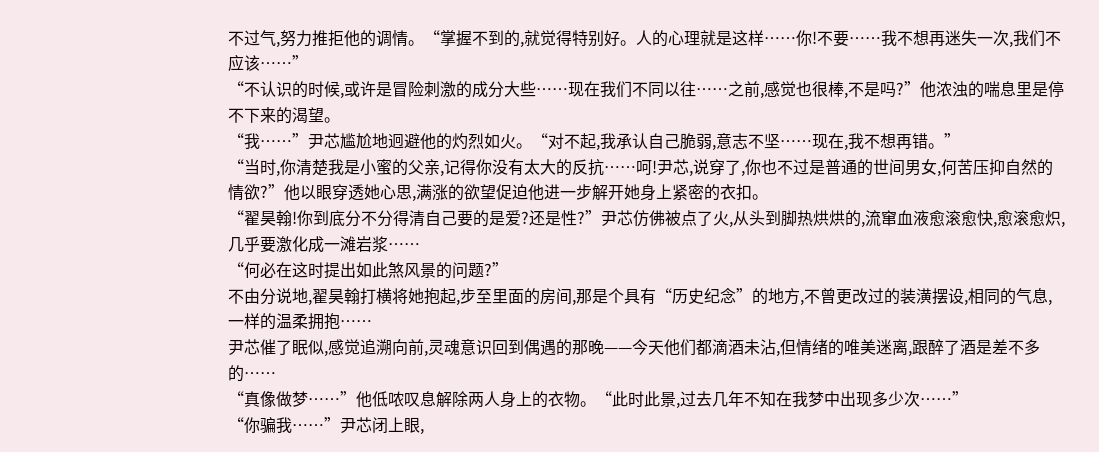不过气,努力推拒他的调情。“掌握不到的,就觉得特别好。人的心理就是这样……你!不要……我不想再迷失一次,我们不应该……”
“不认识的时候,或许是冒险刺激的成分大些……现在我们不同以往……之前,感觉也很棒,不是吗?”他浓浊的喘息里是停不下来的渴望。
“我……”尹芯尴尬地迥避他的灼烈如火。“对不起,我承认自己脆弱,意志不坚……现在,我不想再错。”
“当时,你清楚我是小蜜的父亲,记得你没有太大的反抗……呵!尹芯,说穿了,你也不过是普通的世间男女,何苦压抑自然的情欲?”他以眼穿透她心思,满涨的欲望促迫他进一步解开她身上紧密的衣扣。
“翟昊翰!你到底分不分得清自己要的是爱?还是性?”尹芯仿佛被点了火,从头到脚热烘烘的,流窜血液愈滚愈快,愈滚愈炽,几乎要激化成一滩岩浆……
“何必在这时提出如此煞风景的问题?”
不由分说地,翟昊翰打横将她抱起,步至里面的房间,那是个具有“历史纪念”的地方,不曾更改过的装潢摆设,相同的气息,一样的温柔拥抱……
尹芯催了眠似,感觉追溯向前,灵魂意识回到偶遇的那晚——今天他们都滴酒未沾,但情绪的唯美迷离,跟醉了酒是差不多的……
“真像做梦……”他低哝叹息解除两人身上的衣物。“此时此景,过去几年不知在我梦中出现多少次……”
“你骗我……”尹芯闭上眼,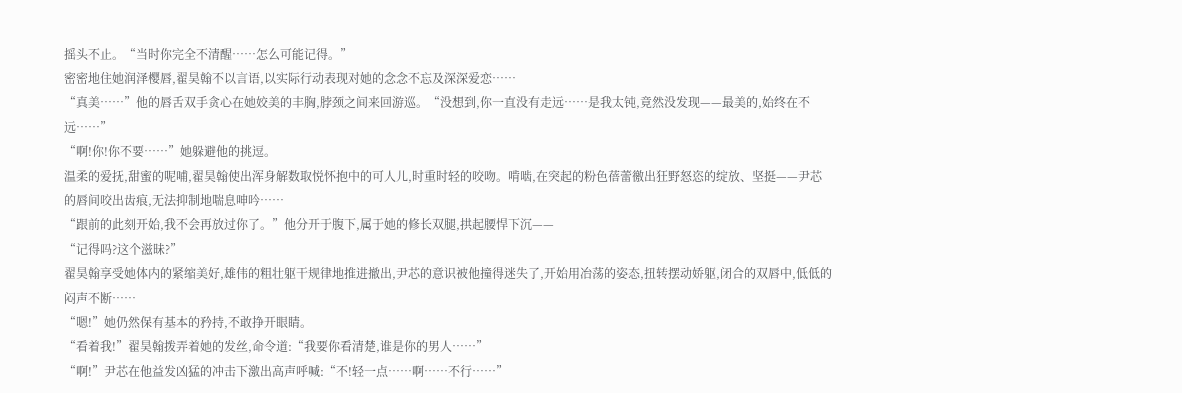摇头不止。“当时你完全不清醒……怎么可能记得。”
密密地住她润泽樱唇,翟昊翰不以言语,以实际行动表现对她的念念不忘及深深爱恋……
“真美……”他的唇舌双手贪心在她姣美的丰胸,脖颈之间来回游巡。“没想到,你一直没有走远……是我太钝,竟然没发现——最美的,始终在不远……”
“啊!你!你不要……”她躲避他的挑逗。
温柔的爱抚,甜蜜的呢哺,翟昊翰使出浑身解数取悦怀抱中的可人儿,时重时轻的咬吻。啃啮,在突起的粉色蓓蕾徼出狂野怒恣的绽放、坚挺——尹芯的唇间咬出齿痕,无法抑制地喘息呻吟……
“跟前的此刻开始,我不会再放过你了。”他分开于腹下,属于她的修长双腿,拱起腰悍下沉——
“记得吗?这个滋昧?”
翟昊翰享受她体内的紧缩美好,雄伟的粗壮躯干规律地推进撤出,尹芯的意识被他撞得迷失了,开始用冶荡的姿态,扭转摆动娇躯,闭合的双唇中,低低的闷声不断……
“嗯!”她仍然保有基本的矜持,不敢挣开眼睛。
“看着我!”翟昊翰拨弄着她的发丝,命令道:“我要你看清楚,谁是你的男人……”
“啊!”尹芯在他益发凶猛的冲击下激出高声呼喊:“不!轻一点……啊……不行……”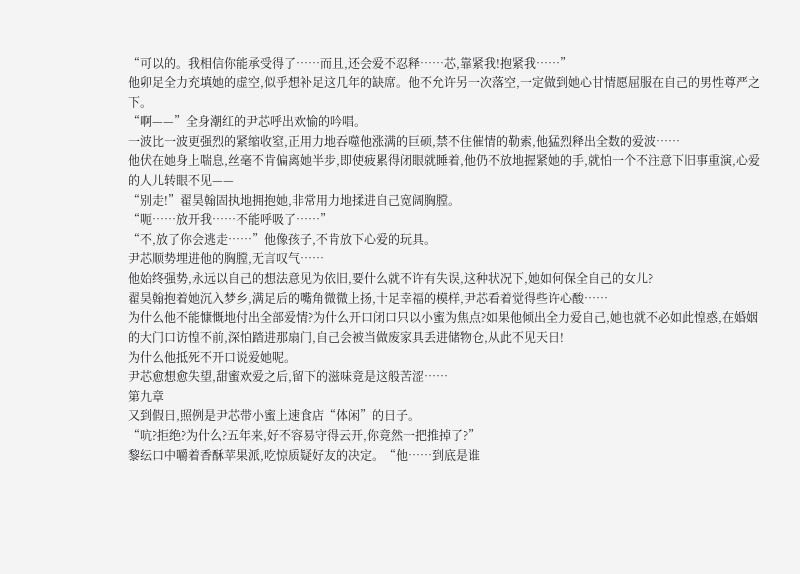“可以的。我相信你能承受得了……而且,还会爱不忍释……芯,靠紧我!抱紧我……”
他卯足全力充填她的虚空,似乎想补足这几年的缺席。他不允许另一次落空,一定做到她心甘情愿屈服在自己的男性尊严之下。
“啊——”全身潮红的尹芯呼出欢愉的吟唱。
一波比一波更强烈的紧缩收窒,正用力地吞噬他涨满的巨硕,禁不住催情的勒索,他猛烈释出全数的爱波……
他伏在她身上喘息,丝毫不肯偏离她半步,即使疲累得闭眼就睡着,他仍不放地握紧她的手,就怕一个不注意下旧事重演,心爱的人儿转眼不见——
“别走!”翟昊翰固执地拥抱她,非常用力地揉进自己宽阔胸膛。
“呃……放开我……不能呼吸了……”
“不,放了你会逃走……”他像孩子,不肯放下心爱的玩具。
尹芯顺势埋进他的胸膛,无言叹气……
他始终强势,永远以自己的想法意见为依旧,要什么就不许有失误,这种状况下,她如何保全自己的女儿?
翟昊翰抱着她沉入梦乡,满足后的嘴角微微上扬,十足幸福的模样,尹芯看着觉得些许心酸……
为什么他不能慷慨地付出全部爱情?为什么开口闭口只以小蜜为焦点?如果他倾出全力爱自己,她也就不必如此惶惑,在婚姻的大门口访惶不前,深怕踏进那扇门,自己会被当做废家具丢进储物仓,从此不见天日!
为什么他抵死不开口说爱她呢。
尹芯愈想愈失望,甜蜜欢爱之后,留下的滋味竟是这般苦涩……
第九章
又到假日,照例是尹芯带小蜜上速食店“体闲”的日子。
“吭?拒绝?为什么?五年来,好不容易守得云开,你竟然一把推掉了?”
黎纭口中嚼着香酥苹果派,吃惊质疑好友的决定。“他……到底是谁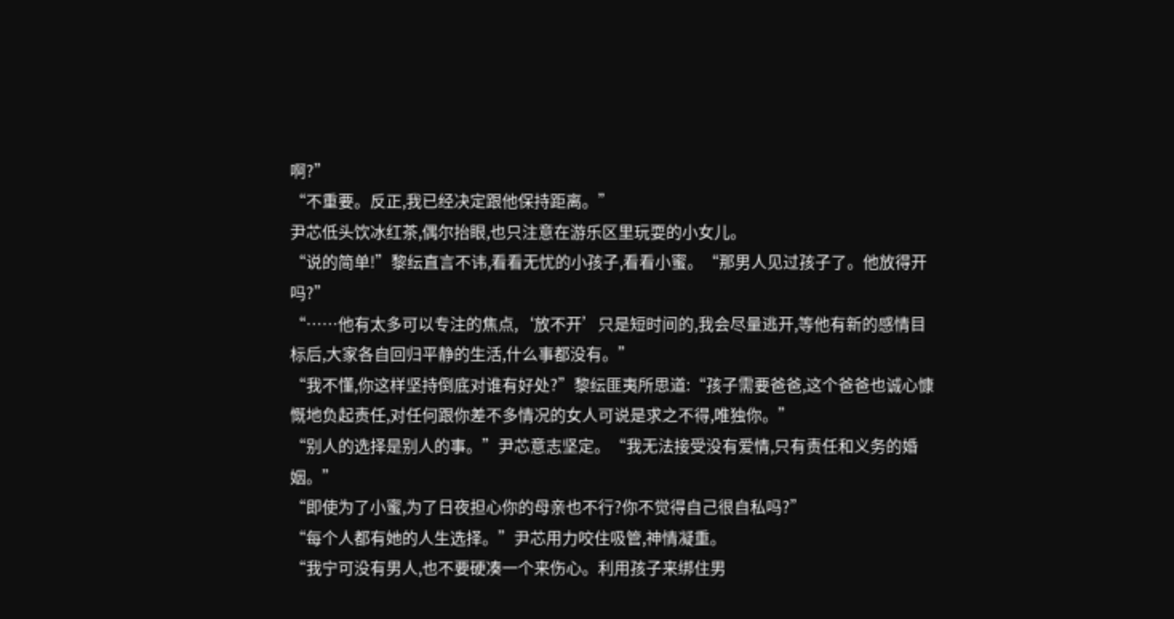啊?”
“不重要。反正,我已经决定跟他保持距离。”
尹芯低头饮冰红茶,偶尔抬眼,也只注意在游乐区里玩耍的小女儿。
“说的简单!”黎纭直言不讳,看看无忧的小孩子,看看小蜜。“那男人见过孩子了。他放得开吗?”
“……他有太多可以专注的焦点,‘放不开’只是短时间的,我会尽量逃开,等他有新的感情目标后,大家各自回归平静的生活,什么事都没有。”
“我不懂,你这样坚持倒底对谁有好处?”黎纭匪夷所思道:“孩子需要爸爸,这个爸爸也诚心慷慨地负起责任,对任何跟你差不多情况的女人可说是求之不得,唯独你。”
“别人的选择是别人的事。”尹芯意志坚定。“我无法接受没有爱情,只有责任和义务的婚姻。”
“即使为了小蜜,为了日夜担心你的母亲也不行?你不觉得自己很自私吗?”
“每个人都有她的人生选择。”尹芯用力咬住吸管,神情凝重。
“我宁可没有男人,也不要硬凑一个来伤心。利用孩子来绑住男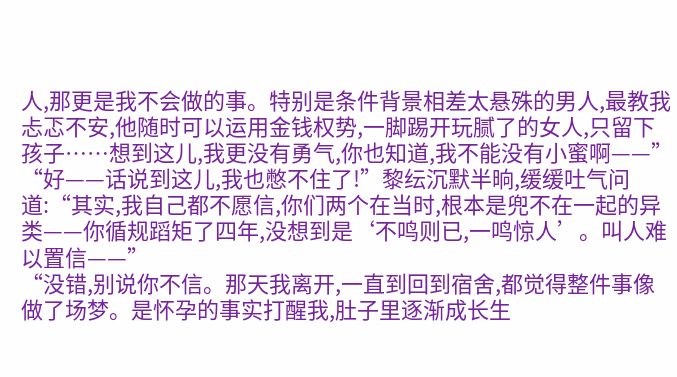人,那更是我不会做的事。特别是条件背景相差太悬殊的男人,最教我忐忑不安,他随时可以运用金钱权势,一脚踢开玩腻了的女人,只留下孩子……想到这儿,我更没有勇气,你也知道,我不能没有小蜜啊——”
“好——话说到这儿,我也憋不住了!”黎纭沉默半晌,缓缓吐气问道:“其实,我自己都不愿信,你们两个在当时,根本是兜不在一起的异类——你循规蹈矩了四年,没想到是‘不鸣则已,一鸣惊人’。叫人难以置信——”
“没错,别说你不信。那天我离开,一直到回到宿舍,都觉得整件事像做了场梦。是怀孕的事实打醒我,肚子里逐渐成长生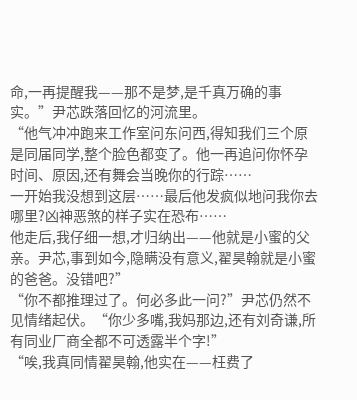命,一再提醒我——那不是梦,是千真万确的事实。”尹芯跌落回忆的河流里。
“他气冲冲跑来工作室问东问西,得知我们三个原是同届同学,整个脸色都变了。他一再追问你怀孕时间、原因,还有舞会当晚你的行踪……
一开始我没想到这层……最后他发疯似地问我你去哪里?凶神恶煞的样子实在恐布……
他走后,我仔细一想,才归纳出——他就是小蜜的父亲。尹芯,事到如今,隐瞒没有意义,翟昊翰就是小蜜的爸爸。没错吧?”
“你不都推理过了。何必多此一问?”尹芯仍然不见情绪起伏。“你少多嘴,我妈那边,还有刘奇谦,所有同业厂商全都不可透露半个字!”
“唉,我真同情翟昊翰,他实在——枉费了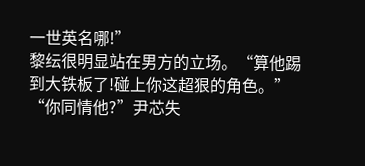一世英名哪!”
黎纭很明显站在男方的立场。“算他踢到大铁板了!碰上你这超狠的角色。”
“你同情他?”尹芯失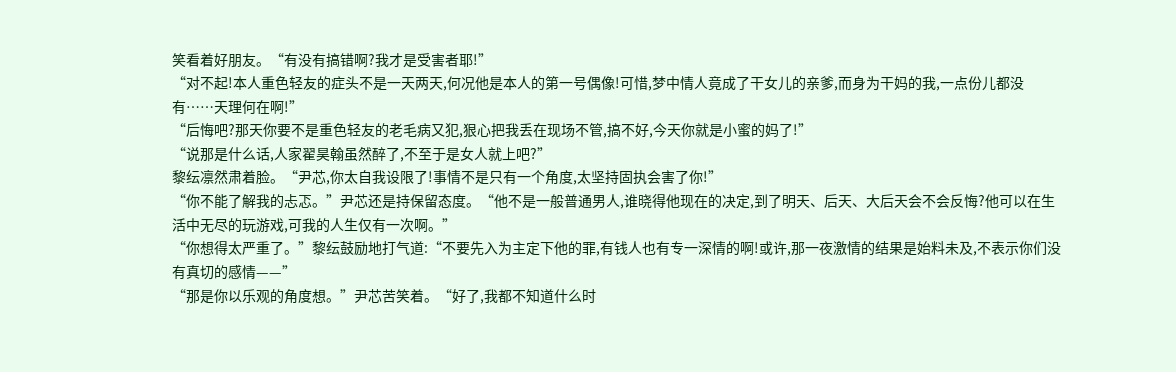笑看着好朋友。“有没有搞错啊?我才是受害者耶!”
“对不起!本人重色轻友的症头不是一天两天,何况他是本人的第一号偶像!可惜,梦中情人竟成了干女儿的亲爹,而身为干妈的我,一点份儿都没有……天理何在啊!”
“后悔吧?那天你要不是重色轻友的老毛病又犯,狠心把我丢在现场不管,搞不好,今天你就是小蜜的妈了!”
“说那是什么话,人家翟昊翰虽然醉了,不至于是女人就上吧?”
黎纭凛然肃着脸。“尹芯,你太自我设限了!事情不是只有一个角度,太坚持固执会害了你!”
“你不能了解我的忐忑。”尹芯还是持保留态度。“他不是一般普通男人,谁晓得他现在的决定,到了明天、后天、大后天会不会反悔?他可以在生活中无尽的玩游戏,可我的人生仅有一次啊。”
“你想得太严重了。”黎纭鼓励地打气道:“不要先入为主定下他的罪,有钱人也有专一深情的啊!或许,那一夜激情的结果是始料未及,不表示你们没有真切的感情——”
“那是你以乐观的角度想。”尹芯苦笑着。“好了,我都不知道什么时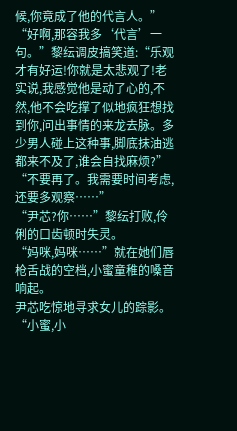候,你竟成了他的代言人。”
“好啊,那容我多‘代言’一句。”黎纭调皮搞笑道:“乐观才有好运!你就是太悲观了!老实说,我感觉他是动了心的,不然,他不会吃撑了似地疯狂想找到你,问出事情的来龙去脉。多少男人碰上这种事,脚底抹油逃都来不及了,谁会自找麻烦?”
“不要再了。我需要时间考虑,还要多观察……”
“尹芯?你……”黎纭打败,伶俐的口齿顿时失灵。
“妈咪,妈咪……”就在她们唇枪舌战的空档,小蜜童稚的嗓音响起。
尹芯吃惊地寻求女儿的踪影。“小蜜,小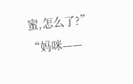蜜,怎么了?”
“妈咪——